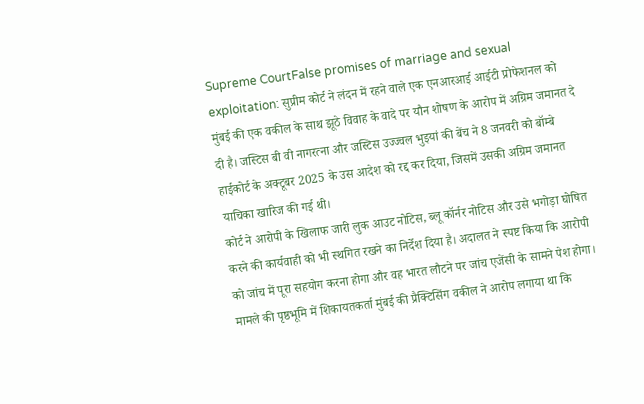Supreme CourtFalse promises of marriage and sexual exploitation: सुप्रीम कोर्ट ने लंदन में रहने वाले एक एनआरआई आईटी प्रोफेशनल को मुंबई की एक वकील के साथ झूठे विवाह के वादे पर यौन शोषण के आरोप में अग्रिम जमानत दे दी है। जस्टिस बी वी नागरत्ना और जस्टिस उज्ज्वल भुइयां की बेंच ने 8 जनवरी को बॉम्बे हाईकोर्ट के अक्टूबर 2025 के उस आदेश को रद्द कर दिया, जिसमें उसकी अग्रिम जमानत याचिका खारिज की गई थी।
कोर्ट ने आरोपी के खिलाफ जारी लुक आउट नोटिस, ब्लू कॉर्नर नोटिस और उसे भगोड़ा घोषित करने की कार्यवाही को भी स्थगित रखने का निर्देश दिया है। अदालत ने स्पष्ट किया कि आरोपी को जांच में पूरा सहयोग करना होगा और वह भारत लौटने पर जांच एजेंसी के सामने पेश होगा।
मामले की पृष्ठभूमि में शिकायतकर्ता मुंबई की प्रैक्टिसिंग वकील ने आरोप लगाया था कि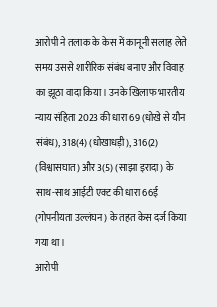आरोपी ने तलाक के केस में कानूनी सलाह लेते समय उससे शारीरिक संबंध बनाए और विवाह का झूठा वादा किया। उनके खिलाफ भारतीय न्याय संहिता 2023 की धारा 69 (धोखे से यौन संबंध), 318(4) (धोखाधड़ी), 316(2) (विश्वासघात) और 3(5) (साझा इरादा) के साथ-साथ आईटी एक्ट की धारा 66ई (गोपनीयता उल्लंघन) के तहत केस दर्ज किया गया था।
आरोपी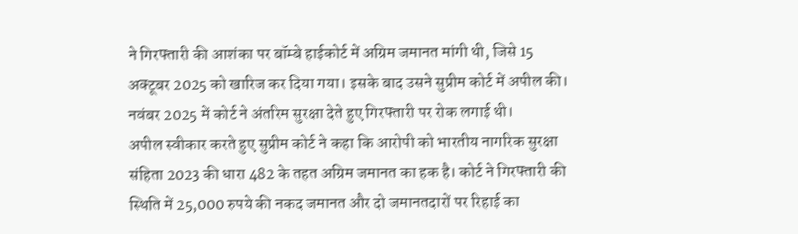ने गिरफ्तारी की आशंका पर बॉम्बे हाईकोर्ट में अग्रिम जमानत मांगी थी, जिसे 15 अक्टूबर 2025 को खारिज कर दिया गया। इसके बाद उसने सुप्रीम कोर्ट में अपील की। नवंबर 2025 में कोर्ट ने अंतरिम सुरक्षा देते हुए गिरफ्तारी पर रोक लगाई थी।
अपील स्वीकार करते हुए सुप्रीम कोर्ट ने कहा कि आरोपी को भारतीय नागरिक सुरक्षा संहिता 2023 की धारा 482 के तहत अग्रिम जमानत का हक है। कोर्ट ने गिरफ्तारी की स्थिति में 25,000 रुपये की नकद जमानत और दो जमानतदारों पर रिहाई का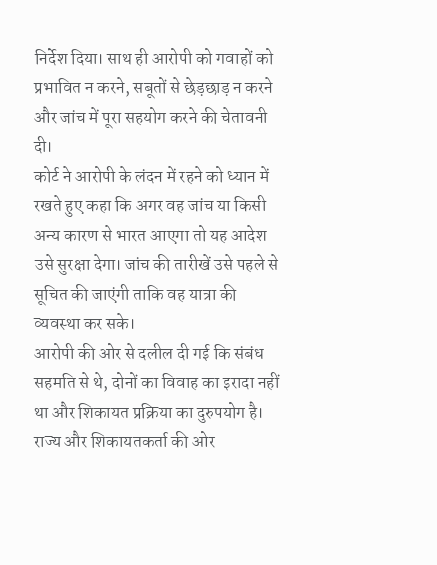निर्देश दिया। साथ ही आरोपी को गवाहों को प्रभावित न करने, सबूतों से छेड़छाड़ न करने और जांच में पूरा सहयोग करने की चेतावनी दी।
कोर्ट ने आरोपी के लंदन में रहने को ध्यान में रखते हुए कहा कि अगर वह जांच या किसी अन्य कारण से भारत आएगा तो यह आदेश उसे सुरक्षा देगा। जांच की तारीखें उसे पहले से सूचित की जाएंगी ताकि वह यात्रा की व्यवस्था कर सके।
आरोपी की ओर से दलील दी गई कि संबंध सहमति से थे, दोनों का विवाह का इरादा नहीं था और शिकायत प्रक्रिया का दुरुपयोग है। राज्य और शिकायतकर्ता की ओर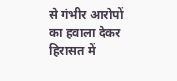से गंभीर आरोपों का हवाला देकर हिरासत में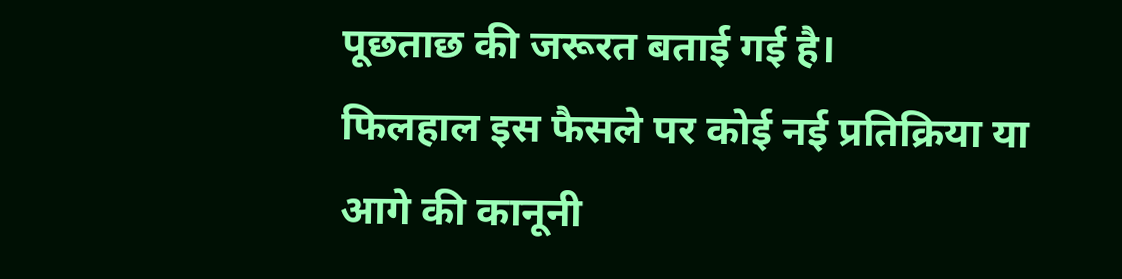पूछताछ की जरूरत बताई गई है।
फिलहाल इस फैसले पर कोई नई प्रतिक्रिया या आगे की कानूनी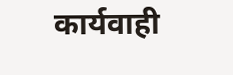कार्यवाही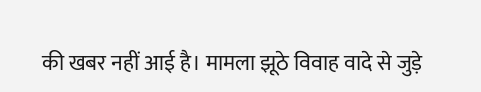की खबर नहीं आई है। मामला झूठे विवाह वादे से जुड़े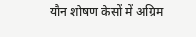यौन शोषण केसों में अग्रिम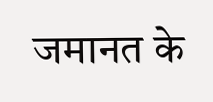जमानत के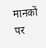मानकों पर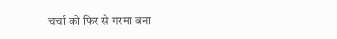चर्चा को फिर से गरमा बना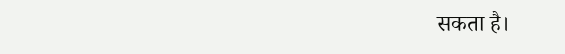सकता है।